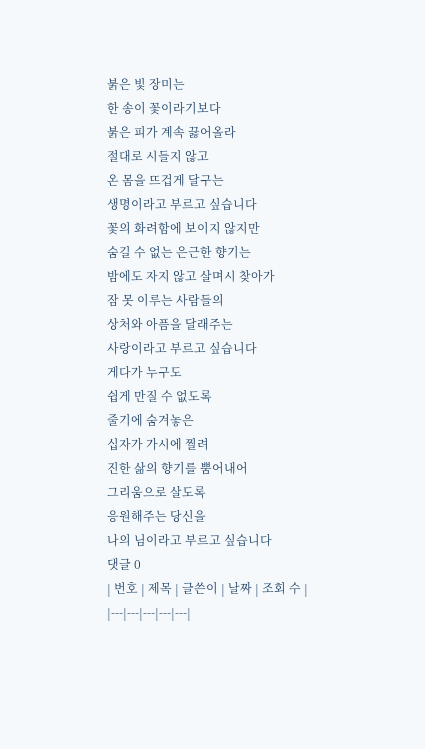붉은 빛 장미는
한 송이 꽃이라기보다
붉은 피가 계속 끓어올라
절대로 시들지 않고
온 몸을 뜨겁게 달구는
생명이라고 부르고 싶습니다
꽃의 화려함에 보이지 않지만
숨길 수 없는 은근한 향기는
밤에도 자지 않고 살며시 찾아가
잠 못 이루는 사람들의
상처와 아픔을 달래주는
사랑이라고 부르고 싶습니다
게다가 누구도
쉽게 만질 수 없도록
줄기에 숨겨놓은
십자가 가시에 찔려
진한 삶의 향기를 뿜어내어
그리움으로 살도록
응원해주는 당신을
나의 님이라고 부르고 싶습니다
댓글 0
| 번호 | 제목 | 글쓴이 | 날짜 | 조회 수 |
|---|---|---|---|---|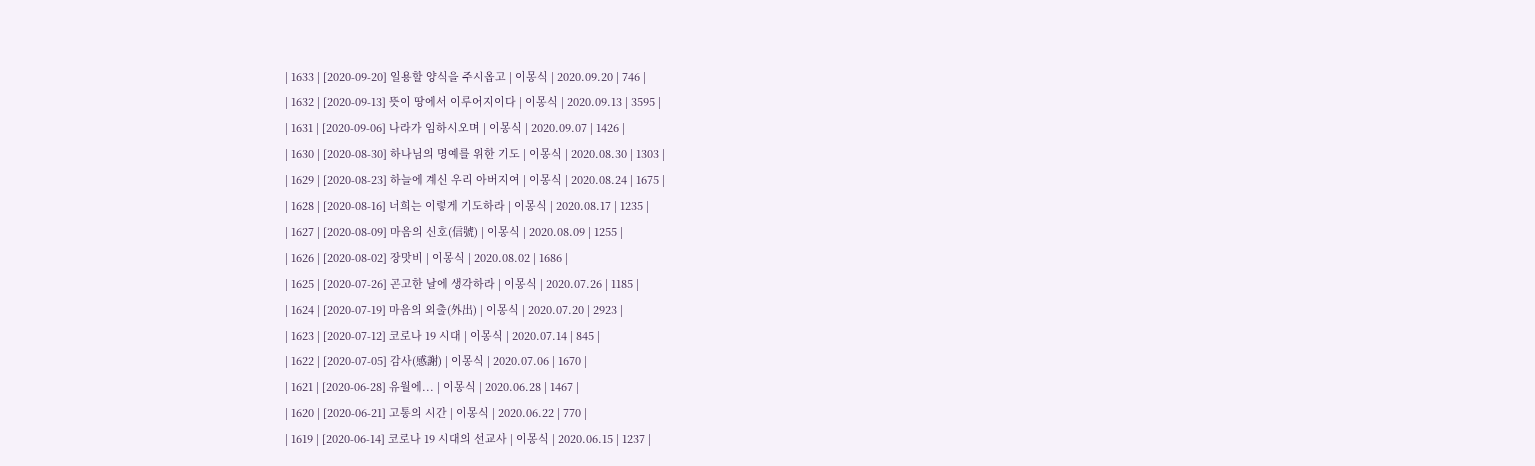| 1633 | [2020-09-20] 일용할 양식을 주시옵고 | 이몽식 | 2020.09.20 | 746 |
| 1632 | [2020-09-13] 뜻이 땅에서 이루어지이다 | 이몽식 | 2020.09.13 | 3595 |
| 1631 | [2020-09-06] 나라가 임하시오며 | 이몽식 | 2020.09.07 | 1426 |
| 1630 | [2020-08-30] 하나님의 명예를 위한 기도 | 이몽식 | 2020.08.30 | 1303 |
| 1629 | [2020-08-23] 하늘에 계신 우리 아버지여 | 이몽식 | 2020.08.24 | 1675 |
| 1628 | [2020-08-16] 너희는 이렇게 기도하라 | 이몽식 | 2020.08.17 | 1235 |
| 1627 | [2020-08-09] 마음의 신호(信號) | 이몽식 | 2020.08.09 | 1255 |
| 1626 | [2020-08-02] 장맛비 | 이몽식 | 2020.08.02 | 1686 |
| 1625 | [2020-07-26] 곤고한 날에 생각하라 | 이몽식 | 2020.07.26 | 1185 |
| 1624 | [2020-07-19] 마음의 외출(外出) | 이몽식 | 2020.07.20 | 2923 |
| 1623 | [2020-07-12] 코로나 19 시대 | 이몽식 | 2020.07.14 | 845 |
| 1622 | [2020-07-05] 감사(感謝) | 이몽식 | 2020.07.06 | 1670 |
| 1621 | [2020-06-28] 유월에... | 이몽식 | 2020.06.28 | 1467 |
| 1620 | [2020-06-21] 고통의 시간 | 이몽식 | 2020.06.22 | 770 |
| 1619 | [2020-06-14] 코로나 19 시대의 선교사 | 이몽식 | 2020.06.15 | 1237 |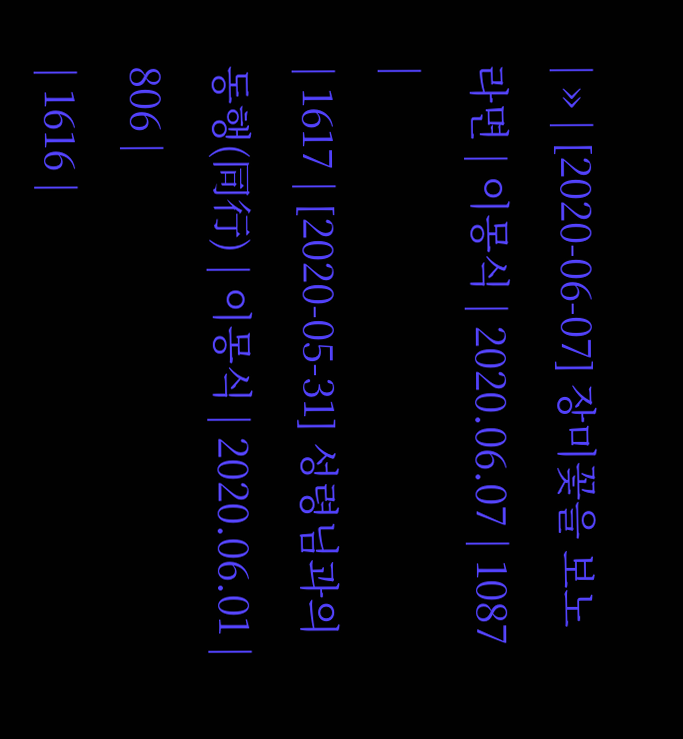| » | [2020-06-07] 장미꽃을 보노라면 | 이몽식 | 2020.06.07 | 1087 |
| 1617 | [2020-05-31] 성령님과의 동행(同行) | 이몽식 | 2020.06.01 | 806 |
| 1616 |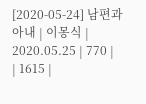[2020-05-24] 남편과 아내 | 이몽식 | 2020.05.25 | 770 |
| 1615 |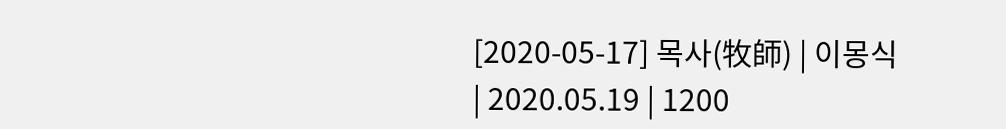[2020-05-17] 목사(牧師) | 이몽식 | 2020.05.19 | 1200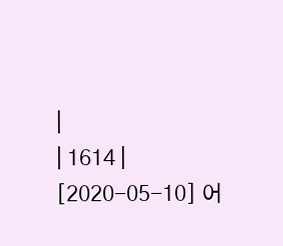|
| 1614 | [2020-05-10] 어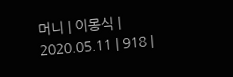머니 | 이몽식 | 2020.05.11 | 918 |